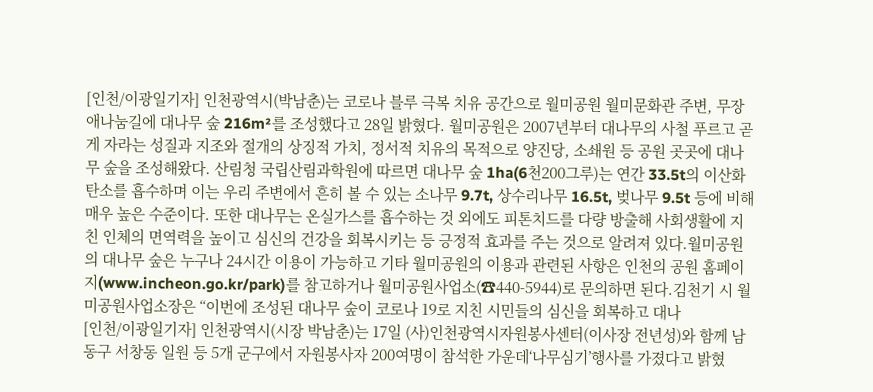[인천/이광일기자] 인천광역시(박남춘)는 코로나 블루 극복 치유 공간으로 월미공원 월미문화관 주변, 무장애나눔길에 대나무 숲 216m²를 조성했다고 28일 밝혔다. 월미공원은 2007년부터 대나무의 사철 푸르고 곧게 자라는 성질과 지조와 절개의 상징적 가치, 정서적 치유의 목적으로 양진당, 소쇄원 등 공원 곳곳에 대나무 숲을 조성해왔다. 산림청 국립산림과학원에 따르면 대나무 숲 1ha(6천200그루)는 연간 33.5t의 이산화탄소를 흡수하며 이는 우리 주변에서 흔히 볼 수 있는 소나무 9.7t, 상수리나무 16.5t, 벚나무 9.5t 등에 비해 매우 높은 수준이다. 또한 대나무는 온실가스를 흡수하는 것 외에도 피톤치드를 다량 방출해 사회생활에 지친 인체의 면역력을 높이고 심신의 건강을 회복시키는 등 긍정적 효과를 주는 것으로 알려져 있다.월미공원의 대나무 숲은 누구나 24시간 이용이 가능하고 기타 월미공원의 이용과 관련된 사항은 인천의 공원 홈페이지(www.incheon.go.kr/park)를 참고하거나 월미공원사업소(☎440-5944)로 문의하면 된다.김천기 시 월미공원사업소장은 “이번에 조성된 대나무 숲이 코로나 19로 지친 시민들의 심신을 회복하고 대나
[인천/이광일기자] 인천광역시(시장 박남춘)는 17일 (사)인천광역시자원봉사센터(이사장 전년성)와 함께 남동구 서창동 일원 등 5개 군구에서 자원봉사자 200여명이 참석한 가운데‘나무심기’행사를 가졌다고 밝혔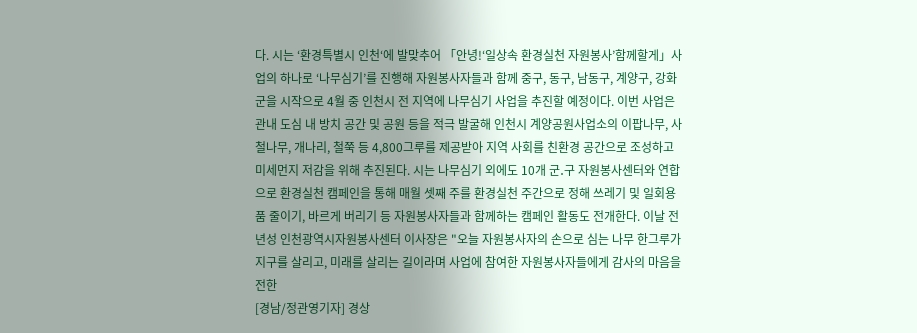다. 시는 ‘환경특별시 인천‘에 발맞추어 「안녕!‘일상속 환경실천 자원봉사’함께할게」사업의 하나로 ‘나무심기’를 진행해 자원봉사자들과 함께 중구, 동구, 남동구, 계양구, 강화군을 시작으로 4월 중 인천시 전 지역에 나무심기 사업을 추진할 예정이다. 이번 사업은 관내 도심 내 방치 공간 및 공원 등을 적극 발굴해 인천시 계양공원사업소의 이팝나무, 사철나무, 개나리, 철쭉 등 4,800그루를 제공받아 지역 사회를 친환경 공간으로 조성하고 미세먼지 저감을 위해 추진된다. 시는 나무심기 외에도 10개 군․구 자원봉사센터와 연합으로 환경실천 캠페인을 통해 매월 셋째 주를 환경실천 주간으로 정해 쓰레기 및 일회용품 줄이기, 바르게 버리기 등 자원봉사자들과 함께하는 캠페인 활동도 전개한다. 이날 전년성 인천광역시자원봉사센터 이사장은 "오늘 자원봉사자의 손으로 심는 나무 한그루가 지구를 살리고, 미래를 살리는 길이라며 사업에 참여한 자원봉사자들에게 감사의 마음을 전한
[경남/정관영기자] 경상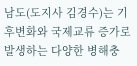남도(도지사 김경수)는 기후변화와 국제교류 증가로 발생하는 다양한 병해충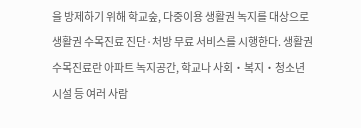을 방제하기 위해 학교숲, 다중이용 생활권 녹지를 대상으로 생활권 수목진료 진단·처방 무료 서비스를 시행한다. 생활권 수목진료란 아파트 녹지공간, 학교나 사회‧복지‧청소년 시설 등 여러 사람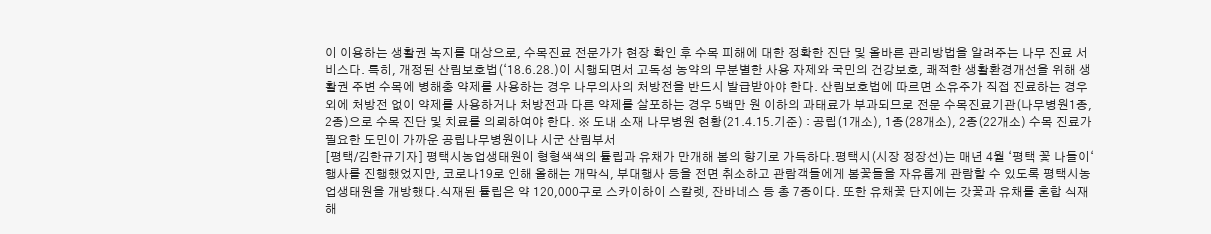이 이용하는 생활권 녹지를 대상으로, 수목진료 전문가가 현장 확인 후 수목 피해에 대한 정확한 진단 및 올바른 관리방법을 알려주는 나무 진료 서비스다. 특히, 개정된 산림보호법(‘18.6.28.)이 시행되면서 고독성 농약의 무분별한 사용 자제와 국민의 건강보호, 쾌적한 생활환경개선을 위해 생활권 주변 수목에 병해충 약제를 사용하는 경우 나무의사의 처방전을 반드시 발급받아야 한다. 산림보호법에 따르면 소유주가 직접 진료하는 경우 외에 처방전 없이 약제를 사용하거나 처방전과 다른 약제를 살포하는 경우 5백만 원 이하의 과태료가 부과되므로 전문 수목진료기관(나무병원1종, 2종)으로 수목 진단 및 치료를 의뢰하여야 한다. ※ 도내 소재 나무병원 현황(21.4.15.기준) : 공립(1개소), 1종(28개소), 2종(22개소) 수목 진료가 필요한 도민이 가까운 공립나무병원이나 시군 산림부서
[평택/김한규기자] 평택시농업생태원이 형형색색의 튤립과 유채가 만개해 봄의 향기로 가득하다.평택시(시장 정장선)는 매년 4월 ‘평택 꽃 나들이‘ 행사를 진행했었지만, 코로나19로 인해 올해는 개막식, 부대행사 등을 전면 취소하고 관람객들에게 봄꽃들을 자유롭게 관람할 수 있도록 평택시농업생태원을 개방했다.식재된 튤립은 약 120,000구로 스카이하이 스칼렛, 잔바네스 등 총 7종이다. 또한 유채꽃 단지에는 갓꽃과 유채를 혼합 식재해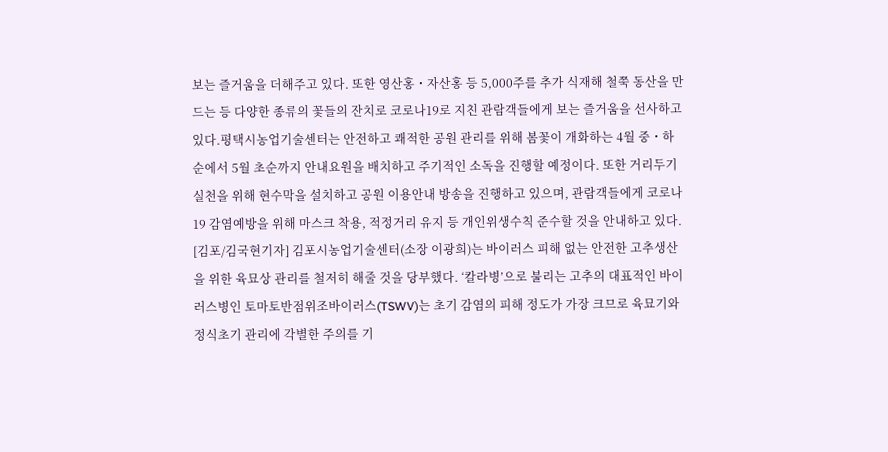보는 즐거움을 더해주고 있다. 또한 영산홍・자산홍 등 5,000주를 추가 식재해 철쭉 동산을 만드는 등 다양한 종류의 꽃들의 잔치로 코로나19로 지친 관람객들에게 보는 즐거움을 선사하고 있다.평택시농업기술센터는 안전하고 쾌적한 공원 관리를 위해 봄꽃이 개화하는 4월 중・하순에서 5월 초순까지 안내요원을 배치하고 주기적인 소독을 진행할 예정이다. 또한 거리두기 실천을 위해 현수막을 설치하고 공원 이용안내 방송을 진행하고 있으며, 관람객들에게 코로나19 감염예방을 위해 마스크 착용, 적정거리 유지 등 개인위생수칙 준수할 것을 안내하고 있다.
[김포/김국현기자] 김포시농업기술센터(소장 이광희)는 바이러스 피해 없는 안전한 고추생산을 위한 육묘상 관리를 철저히 해줄 것을 당부했다. ‘칼라병’으로 불리는 고추의 대표적인 바이러스병인 토마토반점위조바이러스(TSWV)는 초기 감염의 피해 정도가 가장 크므로 육묘기와 정식초기 관리에 각별한 주의를 기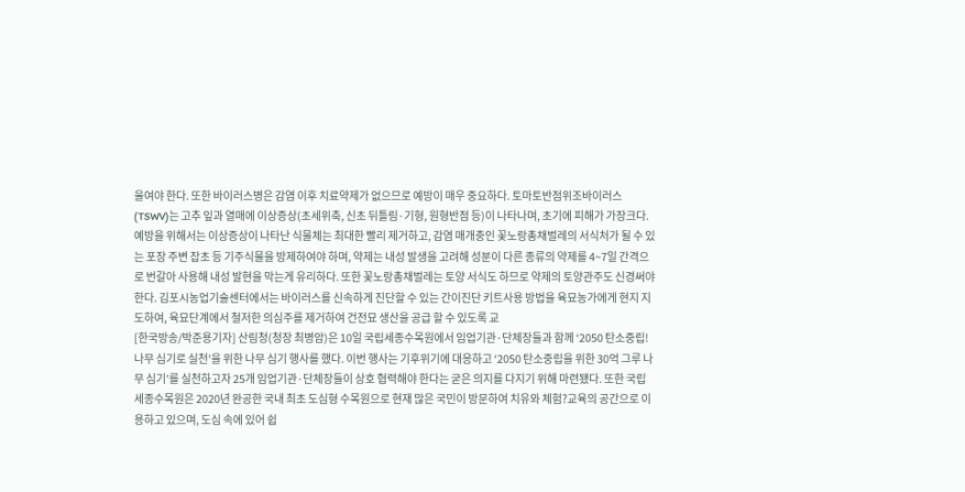울여야 한다. 또한 바이러스병은 감염 이후 치료약제가 없으므로 예방이 매우 중요하다. 토마토반점위조바이러스(TSWV)는 고추 잎과 열매에 이상증상(초세위축, 신초 뒤틀림·기형, 원형반점 등)이 나타나며, 초기에 피해가 가장크다. 예방을 위해서는 이상증상이 나타난 식물체는 최대한 빨리 제거하고, 감염 매개충인 꽃노랑총채벌레의 서식처가 될 수 있는 포장 주변 잡초 등 기주식물을 방제하여야 하며, 약제는 내성 발생을 고려해 성분이 다른 종류의 약제를 4~7일 간격으로 번갈아 사용해 내성 발현을 막는게 유리하다. 또한 꽃노랑총채벌레는 토양 서식도 하므로 약제의 토양관주도 신경써야한다. 김포시농업기술센터에서는 바이러스를 신속하게 진단할 수 있는 간이진단 키트사용 방법을 육묘농가에게 현지 지도하여, 육묘단계에서 철저한 의심주를 제거하여 건전묘 생산을 공급 할 수 있도록 교
[한국방송/박준용기자] 산림청(청장 최병암)은 10일 국립세종수목원에서 임업기관·단체장들과 함께 ‘2050 탄소중립! 나무 심기로 실천’을 위한 나무 심기 행사를 했다. 이번 행사는 기후위기에 대응하고 ‘2050 탄소중립을 위한 30억 그루 나무 심기’를 실천하고자 25개 임업기관·단체장들이 상호 협력해야 한다는 굳은 의지를 다지기 위해 마련됐다. 또한 국립세종수목원은 2020년 완공한 국내 최초 도심형 수목원으로 현재 많은 국민이 방문하여 치유와 체험?교육의 공간으로 이용하고 있으며, 도심 속에 있어 쉽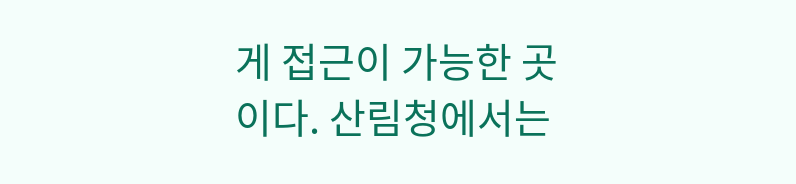게 접근이 가능한 곳이다. 산림청에서는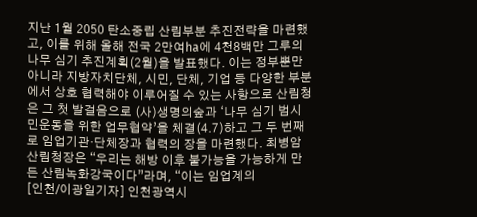지난 1월 2050 탄소중립 산림부분 추진전략을 마련했고, 이를 위해 올해 전국 2만여ha에 4천8백만 그루의 나무 심기 추진계획(2월)을 발표했다. 이는 정부뿐만 아니라 지방자치단체, 시민, 단체, 기업 등 다양한 부분에서 상호 협력해야 이루어질 수 있는 사항으로 산림청은 그 첫 발걸음으로 (사)생명의숲과 ‘나무 심기 범시민운동을 위한 업무협약’을 체결(4.7)하고 그 두 번째로 임업기관·단체장과 협력의 장을 마련했다. 최병암 산림청장은 “우리는 해방 이후 불가능을 가능하게 만든 산림녹화강국이다”라며, “이는 임업계의
[인천/이광일기자] 인천광역시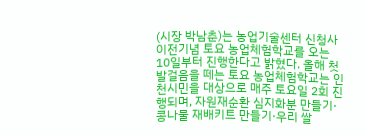(시장 박남춘)는 농업기술센터 신청사 이전기념 토요 농업체험학교를 오는 10일부터 진행한다고 밝혔다. 올해 첫 발걸음을 떼는 토요 농업체험학교는 인천시민을 대상으로 매주 토요일 2회 진행되며, 자원재순환 심지화분 만들기·콩나물 재배키트 만들기·우리 쌀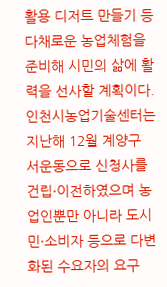활용 디저트 만들기 등 다채로운 농업체험을 준비해 시민의 삶에 활력을 선사할 계획이다. 인천시농업기술센터는 지난해 12월 계양구 서운동으로 신청사를 건립·이전하였으며 농업인뿐만 아니라 도시민·소비자 등으로 다변화된 수요자의 요구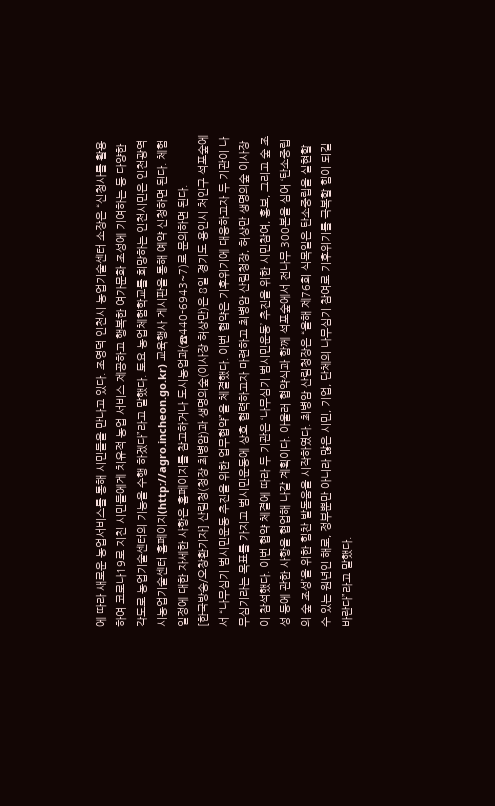에 따라 새로운 농업서비스를 통해 시민들을 만나고 있다. 조영덕 인천시 농업기술센터 소장은 “신청사를 활용하여 코로나19로 지친 시민들에게 치유적 농업 서비스 제공하고 행복한 여가문화 조성에 기여하는 등 다양한 각도로 농업기술센터의 기능을 수행 하겠다”라고 말했다. 토요 농업체험학교를 희망하는 인천시민은 인천광역시농업기술센터 홈페이지(http://agro.incheon.go.kr) 교육행사 게시판을 통해 예약 신청하면 된다. 체험일정에 대한 자세한 사항은 홈페이지를 참고하거나 도시농업과(☎440-6943~7)로 문의하면 된다.
[한국방송/오창환기자] 산림청(청장 최병암)과 생명의숲(이사장 허상만)은 8일 경기도 용인시 처인구 석포숲에서 “나무심기 범시민운동 추진을 위한 업무협약”을 체결했다. 이번 협약은 기후위기에 대응하고자 두 기관이 나무심기라는 목표를 가지고 범시민운동에 상호 협력하고자 마련하고 최병암 산림청장, 허상만 생명의숲 이사장이 참석했다. 이번 협약 체결에 따라 두 기관은 ‘나무심기 범시민운동’ 추진을 위한 시민참여, 홍보, 그리고 숲 조성 등에 관한 사항을 협업해 나갈 계획이다. 아울러 협약식과 함께 석포숲에서 전나무 300본을 심어 ‘탄소중립의 숲 조성’을 위한 힘찬 발돋움을 시작하였다. 최병암 산림청장은 “올해 제76회 식목일은 탄소중립을 실현할 수 있는 원년인 해로, 정부뿐만 아니라 많은 시민, 기업, 단체의 나무심기 참여로 기후위기를 극복할 힘이 되길 바란다”라고 말했다.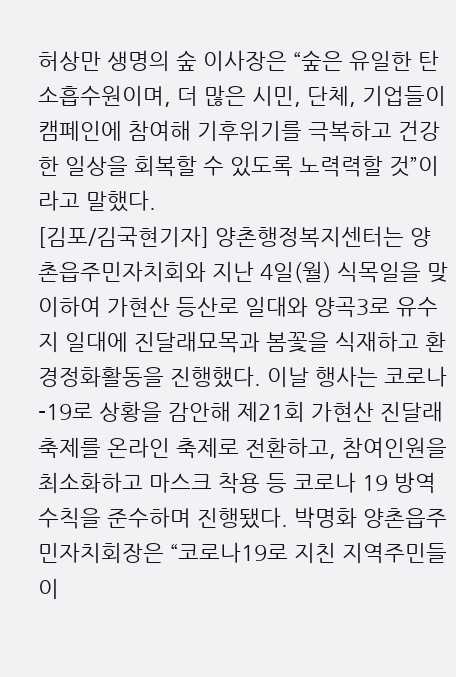허상만 생명의 숲 이사장은 “숲은 유일한 탄소흡수원이며, 더 많은 시민, 단체, 기업들이 캠페인에 참여해 기후위기를 극복하고 건강한 일상을 회복할 수 있도록 노력력할 것”이라고 말했다.
[김포/김국현기자] 양촌행정복지센터는 양촌읍주민자치회와 지난 4일(월) 식목일을 맞이하여 가현산 등산로 일대와 양곡3로 유수지 일대에 진달래묘목과 봄꽃을 식재하고 환경정화활동을 진행했다. 이날 행사는 코로나-19로 상황을 감안해 제21회 가현산 진달래축제를 온라인 축제로 전환하고, 참여인원을 최소화하고 마스크 착용 등 코로나 19 방역수칙을 준수하며 진행됐다. 박명화 양촌읍주민자치회장은 “코로나19로 지친 지역주민들이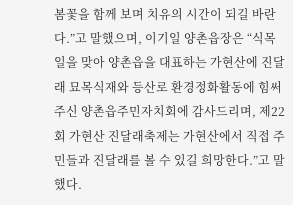봄꽃을 함께 보며 치유의 시간이 되길 바란다.”고 말했으며, 이기일 양촌읍장은 “식목일을 맞아 양촌읍을 대표하는 가현산에 진달래 묘목식재와 등산로 환경정화활동에 힘써주신 양촌읍주민자치회에 감사드리며, 제22회 가현산 진달래축제는 가현산에서 직접 주민들과 진달래를 볼 수 있길 희망한다.”고 말했다.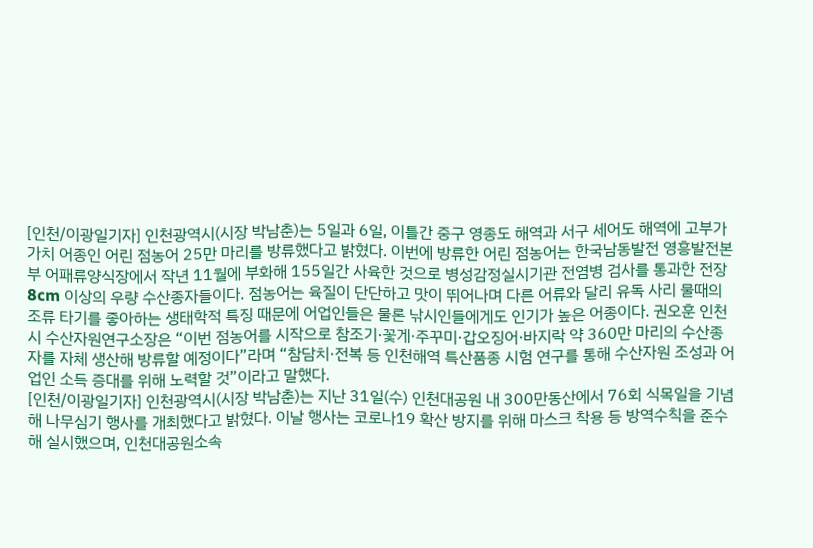[인천/이광일기자] 인천광역시(시장 박남춘)는 5일과 6일, 이틀간 중구 영종도 해역과 서구 세어도 해역에 고부가가치 어종인 어린 점농어 25만 마리를 방류했다고 밝혔다. 이번에 방류한 어린 점농어는 한국남동발전 영흥발전본부 어패류양식장에서 작년 11월에 부화해 155일간 사육한 것으로 병성감정실시기관 전염병 검사를 통과한 전장 8cm 이상의 우량 수산종자들이다. 점농어는 육질이 단단하고 맛이 뛰어나며 다른 어류와 달리 유독 사리 물때의 조류 타기를 좋아하는 생태학적 특징 때문에 어업인들은 물론 낚시인들에게도 인기가 높은 어종이다. 권오훈 인천시 수산자원연구소장은 “이번 점농어를 시작으로 참조기·꽃게·주꾸미·갑오징어·바지락 약 360만 마리의 수산종자를 자체 생산해 방류할 예정이다”라며 “참담치·전복 등 인천해역 특산품종 시험 연구를 통해 수산자원 조성과 어업인 소득 증대를 위해 노력할 것”이라고 말했다.
[인천/이광일기자] 인천광역시(시장 박남춘)는 지난 31일(수) 인천대공원 내 300만동산에서 76회 식목일을 기념해 나무심기 행사를 개최했다고 밝혔다. 이날 행사는 코로나19 확산 방지를 위해 마스크 착용 등 방역수칙을 준수해 실시했으며, 인천대공원소속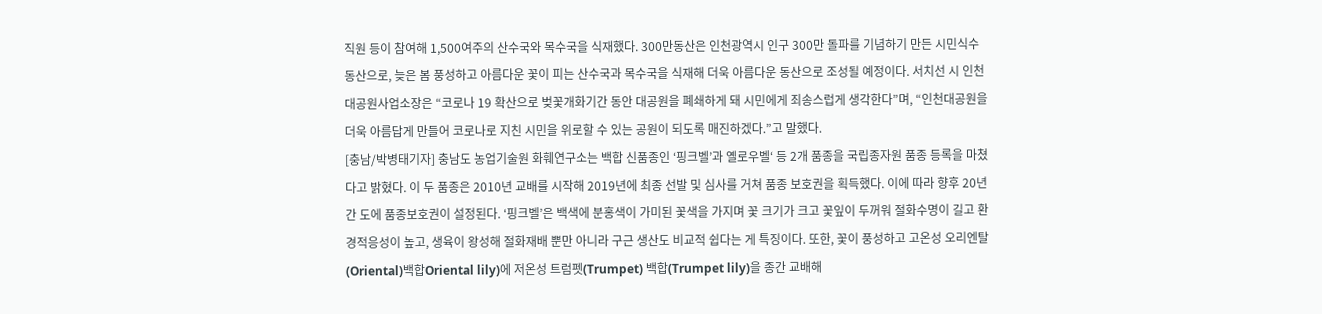직원 등이 참여해 1,500여주의 산수국와 목수국을 식재했다. 300만동산은 인천광역시 인구 300만 돌파를 기념하기 만든 시민식수 동산으로, 늦은 봄 풍성하고 아름다운 꽃이 피는 산수국과 목수국을 식재해 더욱 아름다운 동산으로 조성될 예정이다. 서치선 시 인천대공원사업소장은 “코로나 19 확산으로 벚꽃개화기간 동안 대공원을 폐쇄하게 돼 시민에게 죄송스럽게 생각한다”며, “인천대공원을 더욱 아름답게 만들어 코로나로 지친 시민을 위로할 수 있는 공원이 되도록 매진하겠다.”고 말했다.
[충남/박병태기자] 충남도 농업기술원 화훼연구소는 백합 신품종인 ‘핑크벨’과 옐로우벨‘ 등 2개 품종을 국립종자원 품종 등록을 마쳤다고 밝혔다. 이 두 품종은 2010년 교배를 시작해 2019년에 최종 선발 및 심사를 거쳐 품종 보호권을 획득했다. 이에 따라 향후 20년간 도에 품종보호권이 설정된다. ‘핑크벨’은 백색에 분홍색이 가미된 꽃색을 가지며 꽃 크기가 크고 꽃잎이 두꺼워 절화수명이 길고 환경적응성이 높고, 생육이 왕성해 절화재배 뿐만 아니라 구근 생산도 비교적 쉽다는 게 특징이다. 또한, 꽃이 풍성하고 고온성 오리엔탈(Oriental)백합Oriental lily)에 저온성 트럼펫(Trumpet) 백합(Trumpet lily)을 종간 교배해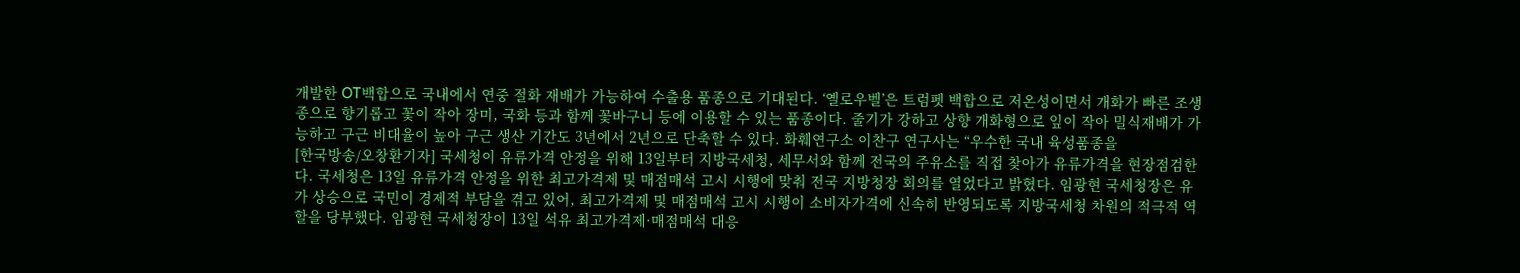개발한 OT백합으로 국내에서 연중 절화 재배가 가능하여 수출용 품종으로 기대된다. ‘옐로우벨’은 트럼펫 백합으로 저온성이면서 개화가 빠른 조생종으로 향기롭고 꽃이 작아 장미, 국화 등과 함께 꽃바구니 등에 이용할 수 있는 품종이다. 줄기가 강하고 상향 개화형으로 잎이 작아 밀식재배가 가능하고 구근 비대율이 높아 구근 생산 기간도 3년에서 2년으로 단축할 수 있다. 화훼연구소 이찬구 연구사는 “우수한 국내 육성품종을
[한국방송/오창환기자] 국세청이 유류가격 안정을 위해 13일부터 지방국세청, 세무서와 함께 전국의 주유소를 직접 찾아가 유류가격을 현장점검한다. 국세청은 13일 유류가격 안정을 위한 최고가격제 및 매점매석 고시 시행에 맞춰 전국 지방청장 회의를 열었다고 밝혔다. 임광현 국세청장은 유가 상승으로 국민이 경제적 부담을 겪고 있어, 최고가격제 및 매점매석 고시 시행이 소비자가격에 신속히 반영되도록 지방국세청 차원의 적극적 역할을 당부했다. 임광현 국세청장이 13일 석유 최고가격제·매점매석 대응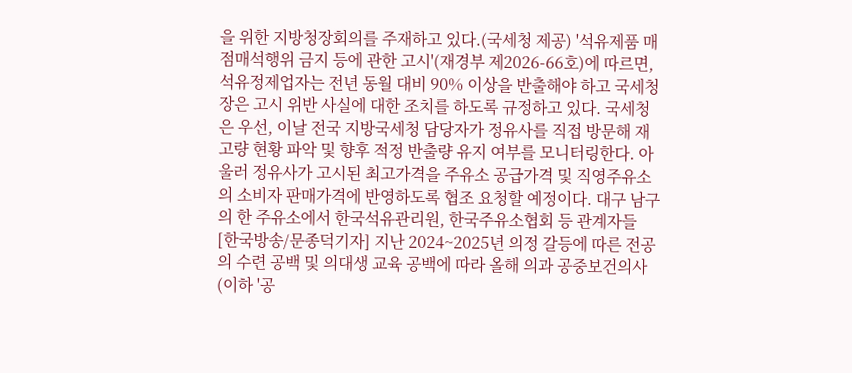을 위한 지방청장회의를 주재하고 있다.(국세청 제공) '석유제품 매점매석행위 금지 등에 관한 고시'(재경부 제2026-66호)에 따르면, 석유정제업자는 전년 동월 대비 90% 이상을 반출해야 하고 국세청장은 고시 위반 사실에 대한 조치를 하도록 규정하고 있다. 국세청은 우선, 이날 전국 지방국세청 담당자가 정유사를 직접 방문해 재고량 현황 파악 및 향후 적정 반출량 유지 여부를 모니터링한다. 아울러 정유사가 고시된 최고가격을 주유소 공급가격 및 직영주유소의 소비자 판매가격에 반영하도록 협조 요청할 예정이다. 대구 남구의 한 주유소에서 한국석유관리원, 한국주유소협회 등 관계자들
[한국방송/문종덕기자] 지난 2024~2025년 의정 갈등에 따른 전공의 수련 공백 및 의대생 교육 공백에 따라 올해 의과 공중보건의사(이하 '공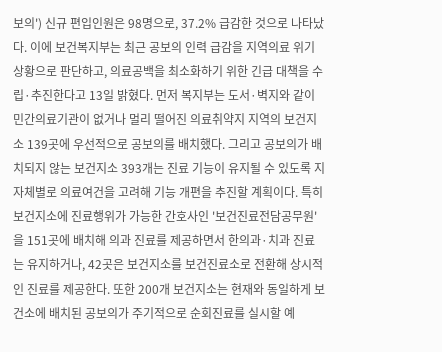보의') 신규 편입인원은 98명으로, 37.2% 급감한 것으로 나타났다. 이에 보건복지부는 최근 공보의 인력 급감을 지역의료 위기 상황으로 판단하고, 의료공백을 최소화하기 위한 긴급 대책을 수립·추진한다고 13일 밝혔다. 먼저 복지부는 도서·벽지와 같이 민간의료기관이 없거나 멀리 떨어진 의료취약지 지역의 보건지소 139곳에 우선적으로 공보의를 배치했다. 그리고 공보의가 배치되지 않는 보건지소 393개는 진료 기능이 유지될 수 있도록 지자체별로 의료여건을 고려해 기능 개편을 추진할 계획이다. 특히 보건지소에 진료행위가 가능한 간호사인 '보건진료전담공무원'을 151곳에 배치해 의과 진료를 제공하면서 한의과·치과 진료는 유지하거나, 42곳은 보건지소를 보건진료소로 전환해 상시적인 진료를 제공한다. 또한 200개 보건지소는 현재와 동일하게 보건소에 배치된 공보의가 주기적으로 순회진료를 실시할 예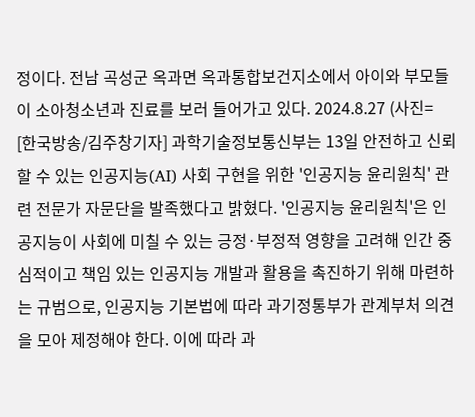정이다. 전남 곡성군 옥과면 옥과통합보건지소에서 아이와 부모들이 소아청소년과 진료를 보러 들어가고 있다. 2024.8.27 (사진=
[한국방송/김주창기자] 과학기술정보통신부는 13일 안전하고 신뢰할 수 있는 인공지능(AI) 사회 구현을 위한 '인공지능 윤리원칙' 관련 전문가 자문단을 발족했다고 밝혔다. '인공지능 윤리원칙'은 인공지능이 사회에 미칠 수 있는 긍정·부정적 영향을 고려해 인간 중심적이고 책임 있는 인공지능 개발과 활용을 촉진하기 위해 마련하는 규범으로, 인공지능 기본법에 따라 과기정통부가 관계부처 의견을 모아 제정해야 한다. 이에 따라 과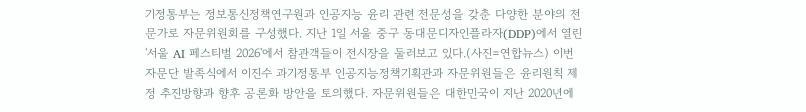기정통부는 정보통신정책연구원과 인공지능 윤리 관련 전문성을 갖춘 다양한 분야의 전문가로 자문위원회를 구성했다. 지난 1일 서울 중구 동대문디자인플라자(DDP)에서 열린 '서울 AI 페스티벌 2026'에서 참관객들이 전시장을 둘러보고 있다.(사진=연합뉴스) 이번 자문단 발족식에서 이진수 과기정통부 인공지능정책기획관과 자문위원들은 윤리원칙 제정 추진방향과 향후 공론화 방안을 토의했다. 자문위원들은 대한민국이 지난 2020년에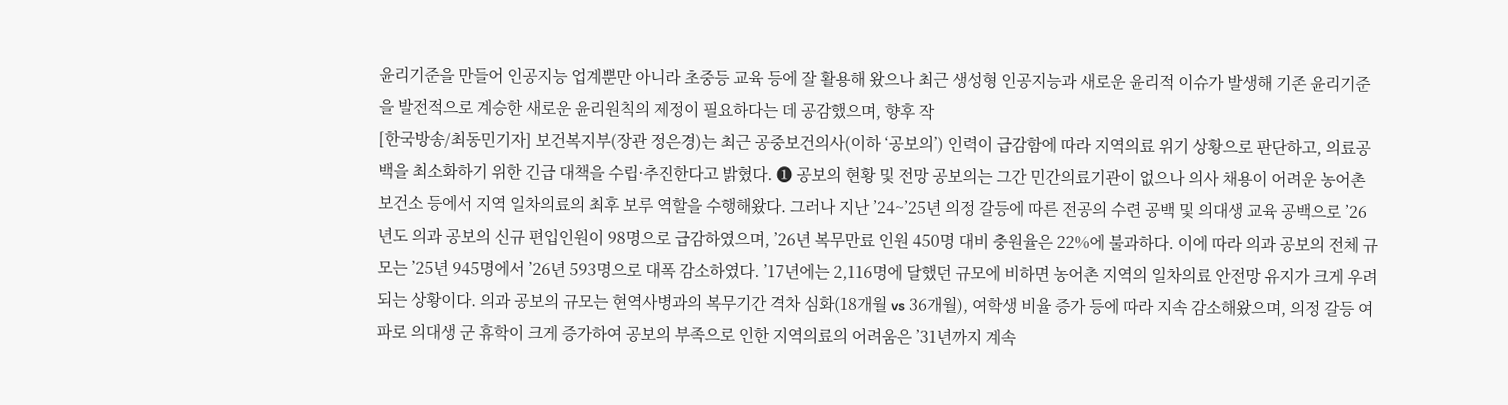윤리기준을 만들어 인공지능 업계뿐만 아니라 초중등 교육 등에 잘 활용해 왔으나 최근 생성형 인공지능과 새로운 윤리적 이슈가 발생해 기존 윤리기준을 발전적으로 계승한 새로운 윤리원칙의 제정이 필요하다는 데 공감했으며, 향후 작
[한국방송/최동민기자] 보건복지부(장관 정은경)는 최근 공중보건의사(이하 ‘공보의’) 인력이 급감함에 따라 지역의료 위기 상황으로 판단하고, 의료공백을 최소화하기 위한 긴급 대책을 수립·추진한다고 밝혔다. ➊ 공보의 현황 및 전망 공보의는 그간 민간의료기관이 없으나 의사 채용이 어려운 농어촌 보건소 등에서 지역 일차의료의 최후 보루 역할을 수행해왔다. 그러나 지난 ’24~’25년 의정 갈등에 따른 전공의 수련 공백 및 의대생 교육 공백으로 ’26년도 의과 공보의 신규 편입인원이 98명으로 급감하였으며, ’26년 복무만료 인원 450명 대비 충원율은 22%에 불과하다. 이에 따라 의과 공보의 전체 규모는 ’25년 945명에서 ’26년 593명으로 대폭 감소하였다. ’17년에는 2,116명에 달했던 규모에 비하면 농어촌 지역의 일차의료 안전망 유지가 크게 우려되는 상황이다. 의과 공보의 규모는 현역사병과의 복무기간 격차 심화(18개월 vs 36개월), 여학생 비율 증가 등에 따라 지속 감소해왔으며, 의정 갈등 여파로 의대생 군 휴학이 크게 증가하여 공보의 부족으로 인한 지역의료의 어려움은 ’31년까지 계속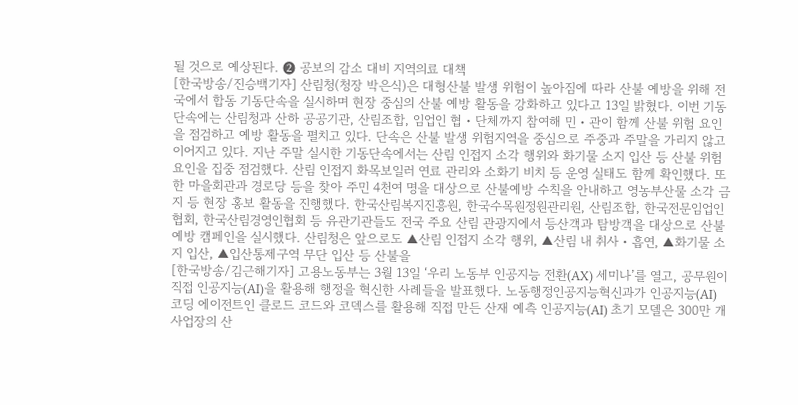될 것으로 예상된다. ➋ 공보의 감소 대비 지역의료 대책
[한국방송/진승백기자] 산림청(청장 박은식)은 대형산불 발생 위험이 높아짐에 따라 산불 예방을 위해 전국에서 합동 기동단속을 실시하며 현장 중심의 산불 예방 활동을 강화하고 있다고 13일 밝혔다. 이번 기동단속에는 산림청과 산하 공공기관, 산림조합, 임업인 협・단체까지 참여해 민・관이 함께 산불 위험 요인을 점검하고 예방 활동을 펼치고 있다. 단속은 산불 발생 위험지역을 중심으로 주중과 주말을 가리지 않고 이어지고 있다. 지난 주말 실시한 기동단속에서는 산림 인접지 소각 행위와 화기물 소지 입산 등 산불 위험 요인을 집중 점검했다. 산림 인접지 화목보일러 연료 관리와 소화기 비치 등 운영 실태도 함께 확인했다. 또한 마을회관과 경로당 등을 찾아 주민 4천여 명을 대상으로 산불예방 수칙을 안내하고 영농부산물 소각 금지 등 현장 홍보 활동을 진행했다. 한국산림복지진흥원, 한국수목원정원관리원, 산림조합, 한국전문임업인협회, 한국산림경영인협회 등 유관기관들도 전국 주요 산림 관광지에서 등산객과 탐방객을 대상으로 산불 예방 캠페인을 실시했다. 산림청은 앞으로도 ▲산림 인접지 소각 행위, ▲산림 내 취사・흡연, ▲화기물 소지 입산, ▲입산통제구역 무단 입산 등 산불을
[한국방송/김근해기자] 고용노동부는 3월 13일 ‘우리 노동부 인공지능 전환(AX) 세미나’를 열고, 공무원이 직접 인공지능(AI)을 활용해 행정을 혁신한 사례들을 발표했다. 노동행정인공지능혁신과가 인공지능(AI) 코딩 에이전트인 클로드 코드와 코덱스를 활용해 직접 만든 산재 예측 인공지능(AI) 초기 모델은 300만 개 사업장의 산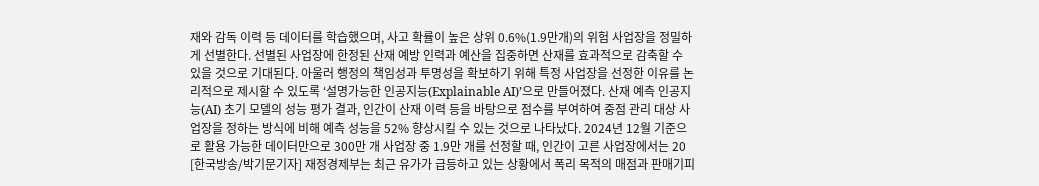재와 감독 이력 등 데이터를 학습했으며, 사고 확률이 높은 상위 0.6%(1.9만개)의 위험 사업장을 정밀하게 선별한다. 선별된 사업장에 한정된 산재 예방 인력과 예산을 집중하면 산재를 효과적으로 감축할 수 있을 것으로 기대된다. 아울러 행정의 책임성과 투명성을 확보하기 위해 특정 사업장을 선정한 이유를 논리적으로 제시할 수 있도록 ‘설명가능한 인공지능(Explainable AI)’으로 만들어졌다. 산재 예측 인공지능(AI) 초기 모델의 성능 평가 결과, 인간이 산재 이력 등을 바탕으로 점수를 부여하여 중점 관리 대상 사업장을 정하는 방식에 비해 예측 성능을 52% 향상시킬 수 있는 것으로 나타났다. 2024년 12월 기준으로 활용 가능한 데이터만으로 300만 개 사업장 중 1.9만 개를 선정할 때, 인간이 고른 사업장에서는 20
[한국방송/박기문기자] 재정경제부는 최근 유가가 급등하고 있는 상황에서 폭리 목적의 매점과 판매기피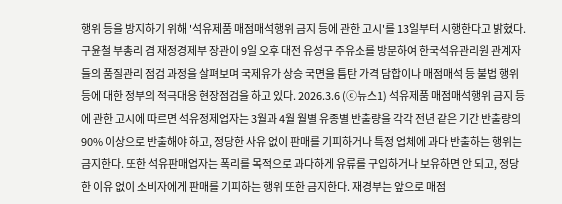행위 등을 방지하기 위해 '석유제품 매점매석행위 금지 등에 관한 고시'를 13일부터 시행한다고 밝혔다. 구윤철 부총리 겸 재정경제부 장관이 9일 오후 대전 유성구 주유소를 방문하여 한국석유관리원 관계자들의 품질관리 점검 과정을 살펴보며 국제유가 상승 국면을 틈탄 가격 담합이나 매점매석 등 불법 행위 등에 대한 정부의 적극대응 현장점검을 하고 있다. 2026.3.6 (ⓒ뉴스1) 석유제품 매점매석행위 금지 등에 관한 고시에 따르면 석유정제업자는 3월과 4월 월별 유종별 반출량을 각각 전년 같은 기간 반출량의 90% 이상으로 반출해야 하고, 정당한 사유 없이 판매를 기피하거나 특정 업체에 과다 반출하는 행위는 금지한다. 또한 석유판매업자는 폭리를 목적으로 과다하게 유류를 구입하거나 보유하면 안 되고, 정당한 이유 없이 소비자에게 판매를 기피하는 행위 또한 금지한다. 재경부는 앞으로 매점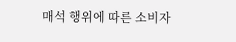매석 행위에 따른 소비자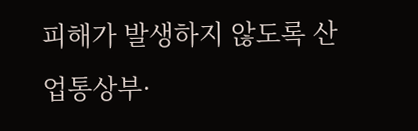피해가 발생하지 않도록 산업통상부·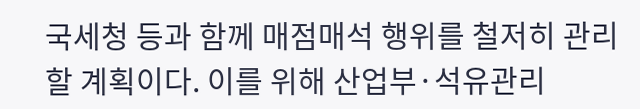국세청 등과 함께 매점매석 행위를 철저히 관리할 계획이다. 이를 위해 산업부·석유관리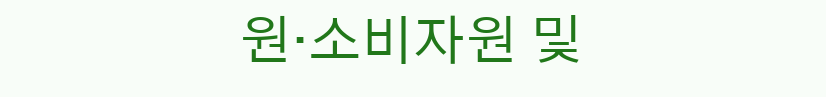원·소비자원 및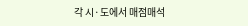각 시·도에서 매점매석